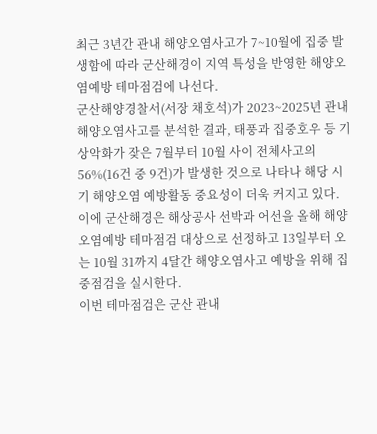최근 3년간 관내 해양오염사고가 7~10월에 집중 발생함에 따라 군산해경이 지역 특성을 반영한 해양오염예방 테마점검에 나선다.
군산해양경찰서(서장 채호석)가 2023~2025년 관내 해양오염사고를 분석한 결과, 태풍과 집중호우 등 기상악화가 잦은 7월부터 10월 사이 전체사고의 56%(16건 중 9건)가 발생한 것으로 나타나 해당 시기 해양오염 예방활동 중요성이 더욱 커지고 있다.
이에 군산해경은 해상공사 선박과 어선을 올해 해양오염예방 테마점검 대상으로 선정하고 13일부터 오는 10월 31까지 4달간 해양오염사고 예방을 위해 집중점검을 실시한다.
이번 테마점검은 군산 관내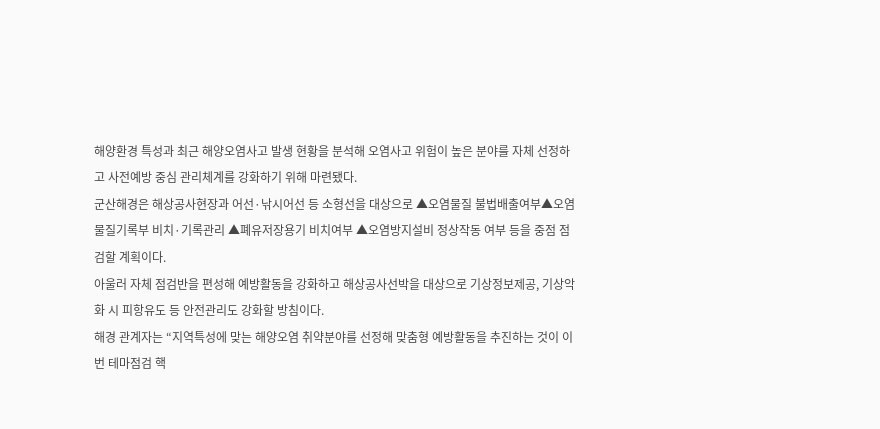해양환경 특성과 최근 해양오염사고 발생 현황을 분석해 오염사고 위험이 높은 분야를 자체 선정하고 사전예방 중심 관리체계를 강화하기 위해 마련됐다.
군산해경은 해상공사현장과 어선·낚시어선 등 소형선을 대상으로 ▲오염물질 불법배출여부▲오염물질기록부 비치·기록관리 ▲폐유저장용기 비치여부 ▲오염방지설비 정상작동 여부 등을 중점 점검할 계획이다.
아울러 자체 점검반을 편성해 예방활동을 강화하고 해상공사선박을 대상으로 기상정보제공, 기상악화 시 피항유도 등 안전관리도 강화할 방침이다.
해경 관계자는 “지역특성에 맞는 해양오염 취약분야를 선정해 맞춤형 예방활동을 추진하는 것이 이번 테마점검 핵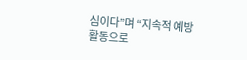심이다”며 “지속적 예방활동으로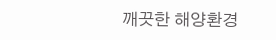깨끗한 해양환경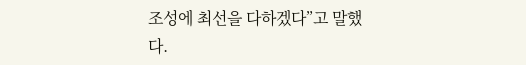조성에 최선을 다하겠다”고 말했다.